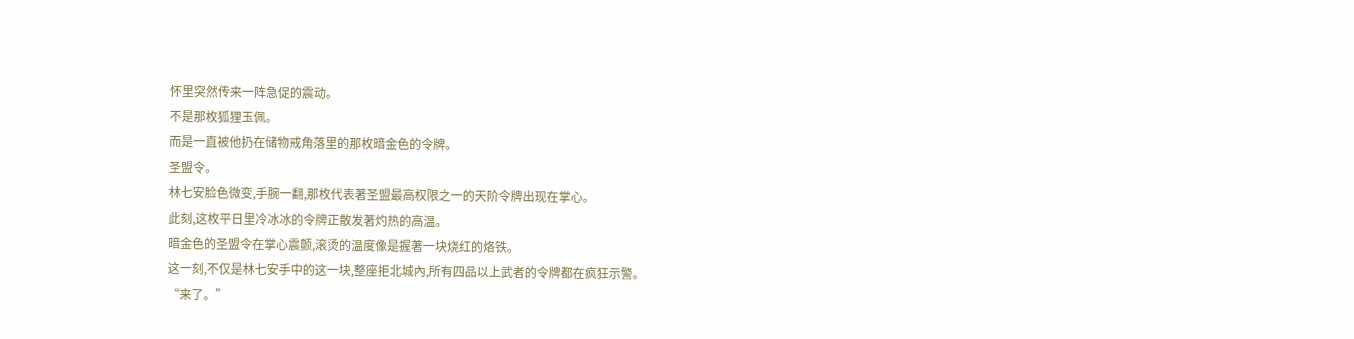怀里突然传来一阵急促的震动。
不是那枚狐狸玉佩。
而是一直被他扔在储物戒角落里的那枚暗金色的令牌。
圣盟令。
林七安脸色微变,手腕一翻,那枚代表著圣盟最高权限之一的天阶令牌出现在掌心。
此刻,这枚平日里冷冰冰的令牌正散发著灼热的高温。
暗金色的圣盟令在掌心震颤,滚烫的温度像是握著一块烧红的烙铁。
这一刻,不仅是林七安手中的这一块,整座拒北城內,所有四品以上武者的令牌都在疯狂示警。
“来了。”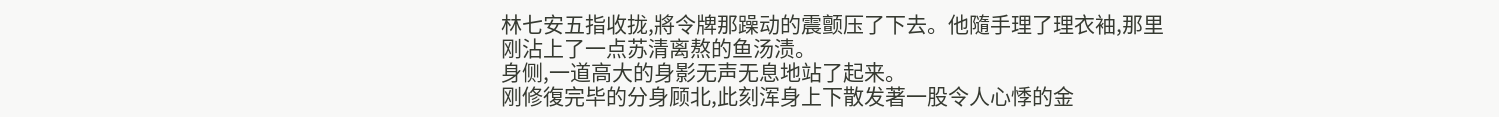林七安五指收拢,將令牌那躁动的震颤压了下去。他隨手理了理衣袖,那里刚沾上了一点苏清离熬的鱼汤渍。
身侧,一道高大的身影无声无息地站了起来。
刚修復完毕的分身顾北,此刻浑身上下散发著一股令人心悸的金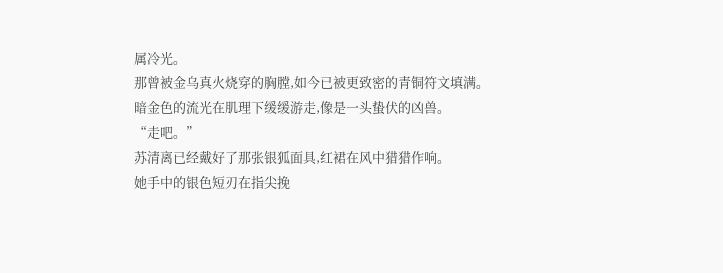属冷光。
那曾被金乌真火烧穿的胸膛,如今已被更致密的青铜符文填满。
暗金色的流光在肌理下缓缓游走,像是一头蛰伏的凶兽。
“走吧。”
苏清离已经戴好了那张银狐面具,红裙在风中猎猎作响。
她手中的银色短刃在指尖挽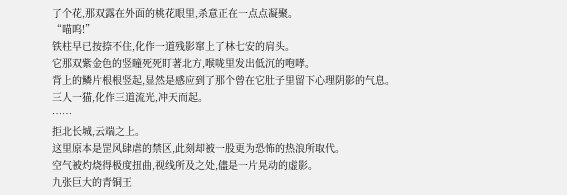了个花,那双露在外面的桃花眼里,杀意正在一点点凝聚。
“喵呜!”
铁柱早已按捺不住,化作一道残影窜上了林七安的肩头。
它那双紫金色的竖瞳死死盯著北方,喉咙里发出低沉的咆哮。
背上的鳞片根根竖起,显然是感应到了那个曾在它肚子里留下心理阴影的气息。
三人一猫,化作三道流光,冲天而起。
……
拒北长城,云端之上。
这里原本是罡风肆虐的禁区,此刻却被一股更为恐怖的热浪所取代。
空气被灼烧得极度扭曲,视线所及之处,儘是一片晃动的虚影。
九张巨大的青铜王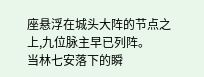座悬浮在城头大阵的节点之上,九位脉主早已列阵。
当林七安落下的瞬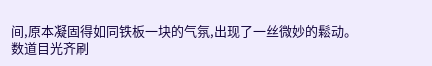间,原本凝固得如同铁板一块的气氛,出现了一丝微妙的鬆动。
数道目光齐刷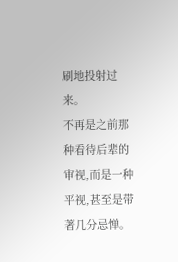刷地投射过来。
不再是之前那种看待后辈的审视,而是一种平视,甚至是带著几分忌惮。